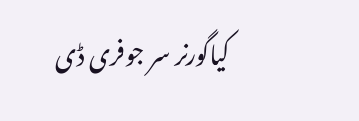کیاگورنر سر جوفری ڈی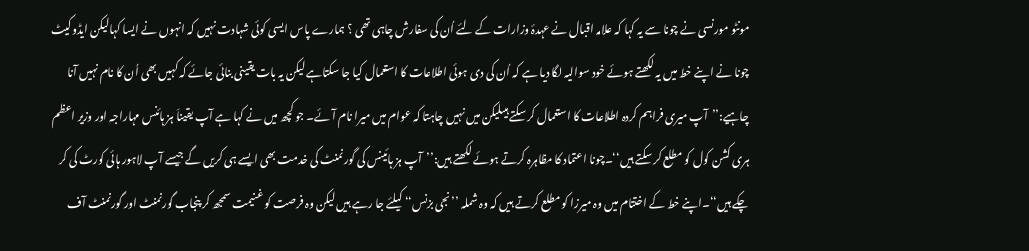مونٹو مورنسی نے چونا سے یہ کہا کہ علامہ اقبال نے عہدۂ وزارات کے لئے اُن کی سفارش چاہی تھی ؟ ہمارے پاس ایسی کوئی شہادت نہیں کہ انہوں نے ایسا کہالیکن ایڈوکیٹ چونا نے اپنے خط میں یہ لکھتے ہوئے خود سوالیہ لگا دیا ہے کہ اُن کی دی ہوئی اطلاعات کا استعمال کیا جا سکتاہے لیکن یہ بات یقینی بنائی جائے کہ کہیں بھی اُن کا نام نہیں آنا چاہیے:’’آپ میری فراہم کردہ اطلاعات کا استعمال کر سکتے ہیںلیکن میں نہیں چاہتا کہ عوام میں میرا نام آئے۔ جو کچھ میں نے کہا ہے آپ یقیناَ ہز ہائنس مہاراجہ اور وزیر اعظم ہری کشن کول کو مطلع کر سکتے ہیں‘‘۔چونا اعتماد کا مظاہرہ کرتے ہوئے لکھتے ہیں:’’آپ ہز ہائینس کی گورنمنٹ کی خدمت بھی ایسے ہی کریں گے جیسے آپ لاہور ہائی کورٹ کی کر چکے ہیں‘‘۔اپنے خط کے اختتام میں وہ میرزا کو مطلع کرتے ہیں کہ وہ شملہ ’’نجی بزنس‘‘ کیلئے جا رہے ہیں لیکن وہ فرصت کو غنیمت سمجھ کر پنجاب گورنمنٹ اور گورنمنٹ آف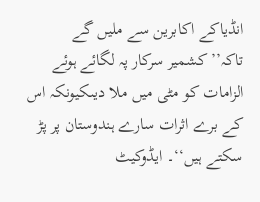انڈیاکے اکابرین سے ملیں گے تاکہ’’کشمیر سرکار پہ لگائے ہوئے الزامات کو مٹی میں ملا دیںکیونکہ اس کے برے اثرات سارے ہندوستان پر پڑ سکتے ہیں‘‘۔ ایڈوکیٹ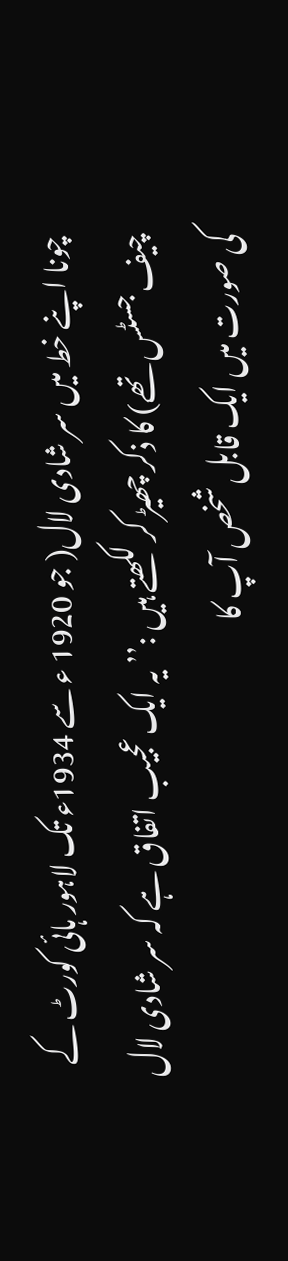چونا اپنے خط میں سر شادی لال( جو 1920 ء سے 1934ء تک لاہور ہائی کورٹ کے چیف جسٹس تھے) کا ذکر چھیڑ کر لکھتے ہیں :’’یہ ایک عجیب اتفاق ہے کہ سر شادی لال کی صورت میں ایک قابل شخص آپ کا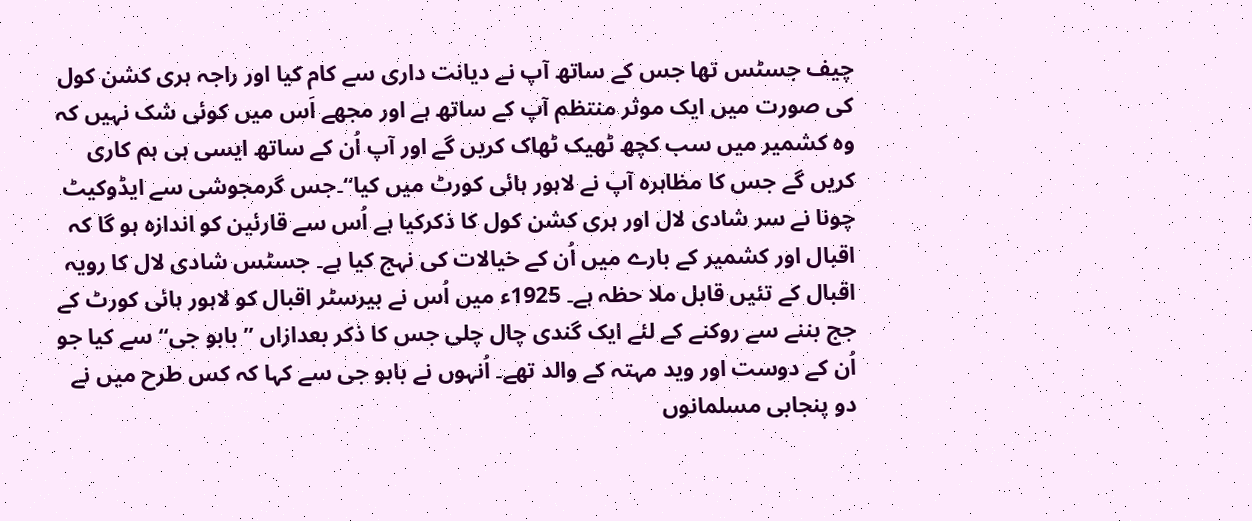چیف جسٹس تھا جس کے ساتھ آپ نے دیانت داری سے کام کیا اور راجہ ہری کشن کول کی صورت میں ایک موثر منتظم آپ کے ساتھ ہے اور مجھے اَس میں کوئی شک نہیں کہ وہ کشمیر میں سب کچھ ٹھیک ٹھاک کریں گے اور آپ اُن کے ساتھ ایسی ہی ہم کاری کریں گے جس کا مظاہرہ آپ نے لاہور ہائی کورٹ میں کیا‘‘۔جس گرمجوشی سے ایڈوکیٹ چونا نے سر شادی لال اور ہری کشن کول کا ذکرکیا ہے اُس سے قارئین کو اندازہ ہو گا کہ اقبال اور کشمیر کے بارے میں اُن کے خیالات کی نہج کیا ہے۔ جسٹس شادی لال کا رویہ اقبال کے تئیں قابل ملا حظہ ہے۔ 1925ء میں اُس نے بیرسٹر اقبال کو لاہور ہائی کورٹ کے جج بننے سے روکنے کے لئے ایک گندی چال چلی جس کا ذکر بعدازاں ’’بابو جی‘‘ سے کیا جو اُن کے دوست اور وید مہتہ کے والد تھے۔ اُنہوں نے بابو جی سے کہا کہ کس طرح میں نے دو پنجابی مسلمانوں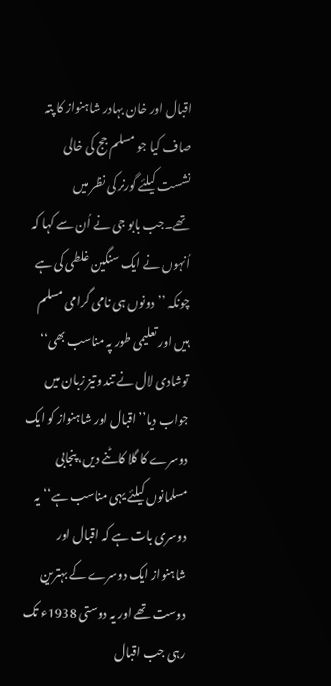اقبال اور خان بہادر شاہنواز کا پتہ صاف کیا جو مسلم جج کی خالی نشست کیلئے گورنر کی نظر میں تھے۔جب بابو جی نے اُن سے کہا کہ اُنہوں نے ایک سنگین غلطی کی ہے چونکہ ’’دونوں ہی نامی گرامی مسلم ہیں اور تعلیمی طور پہ مناسب بھی‘‘ توشادی لال نے تند وتیز زبان میں جواب دیا’’اقبال اور شاہنواز کو ایک دوسرے کا گلا کاٹنے دیں، پنجابی مسلمانوں کیلئے یہی مناسب ہے‘‘یہ دوسری بات ہے کہ اقبال اور شاہنواز ایک دوسرے کے بہترین دوست تھے اور یہ دوستی 1938ء تک رہی جب اقبال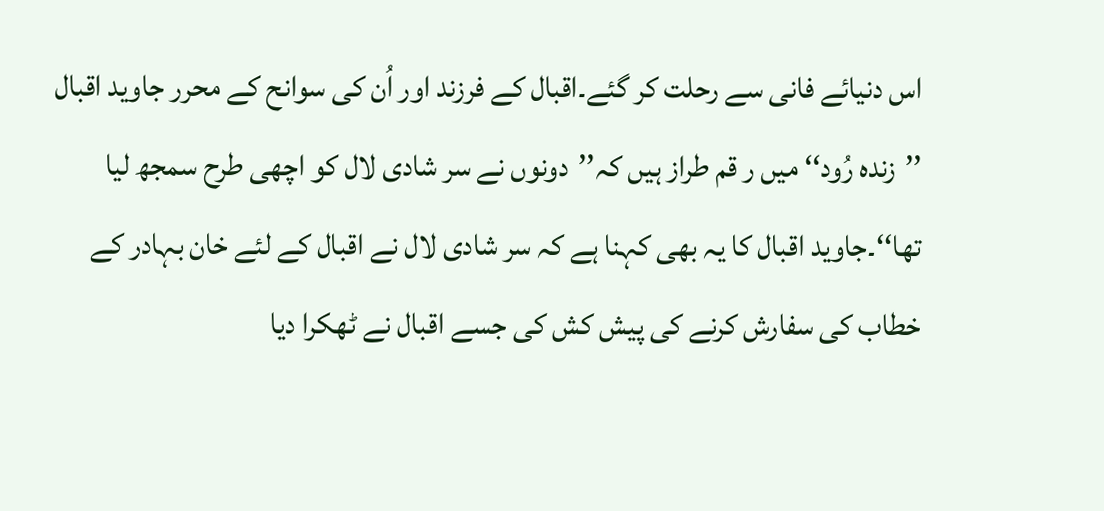اس دنیائے فانی سے رحلت کر گئے۔اقبال کے فرزند اور اُن کی سوانح کے محرر جاوید اقبال ’’زندہ رُود‘‘ میں ر قم طراز ہیں کہ’’دونوں نے سر شادی لال کو اچھی طرح سمجھ لیا تھا‘‘۔جاوید اقبال کا یہ بھی کہنا ہے کہ سر شادی لال نے اقبال کے لئے خان بہادر کے خطاب کی سفارش کرنے کی پیش کش کی جسے اقبال نے ٹھکرا دیا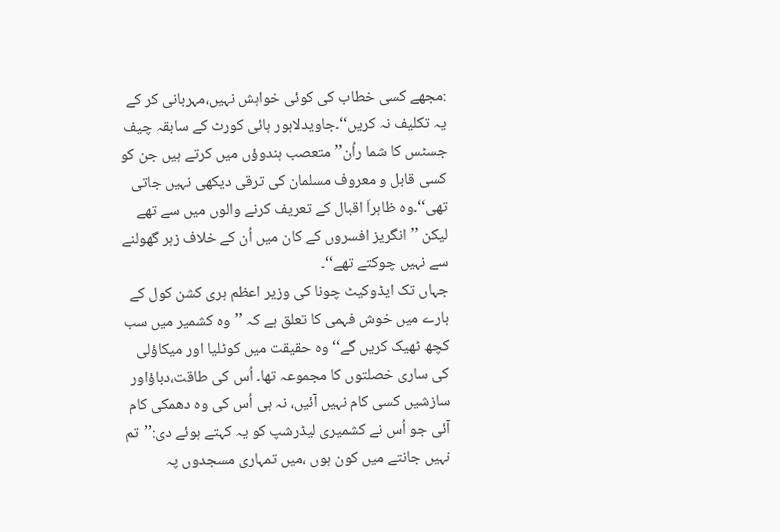:مجھے کسی خطاب کی کوئی خواہش نہیں،مہربانی کر کے یہ تکلیف نہ کریں‘‘۔جاویدلاہور ہائی کورٹ کے سابقہ چیف جسٹس کا شما راُن’’ متعصب ہندوؤں میں کرتے ہیں جن کو کسی قابل و معروف مسلمان کی ترقی دیکھی نہیں جاتی تھی‘‘۔وہ ظاہراَ اقبال کے تعریف کرنے والوں میں سے تھے لیکن ’’انگریز افسروں کے کان میں اُن کے خلاف زہر گھولنے سے نہیں چوکتے تھے‘‘۔
جہاں تک ایڈوکیٹ چونا کی وزیر اعظم ہری کشن کول کے بارے میں خوش فہمی کا تعلق ہے کہ ’’وہ کشمیر میں سب کچھ ٹھیک کریں گے‘‘ وہ حقیقت میں کوٹلیا اور میکاؤلی کی ساری خصلتوں کا مجموعہ تھا۔ اُس کی طاقت،دباؤاور سازشیں کسی کام نہیں آئیں، نہ ہی اُس کی وہ دھمکی کام آئی جو اُس نے کشمیری لیڈرشپ کو یہ کہتے ہوئے دی:’’تم نہیں جانتے میں کون ہوں ،میں تمہاری مسجدوں پہ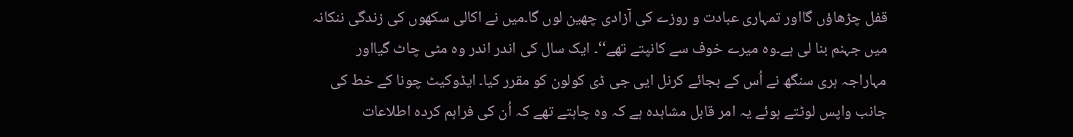قفل چڑھاؤں گااور تمہاری عبادت و روزے کی آزادی چھین لوں گا۔میں نے اکالی سکھوں کی زندگی ننکانہ میں جہنم بنا لی ہے۔وہ میرے خوف سے کانپتے تھے‘‘۔ ایک سال کی اندر اندر وہ مٹی چاٹ گیااور مہاراجہ ہری سنگھ نے اُس کے بجائے کرنل ایی جی ڈی کولون کو مقرر کیا۔ ایڈوکیٹ چونا کے خط کی جانب واپس لوٹتے ہوئے یہ امر قابل مشاہدہ ہے کہ وہ چاہتے تھے کہ اُن کی فراہم کردہ اطلاعات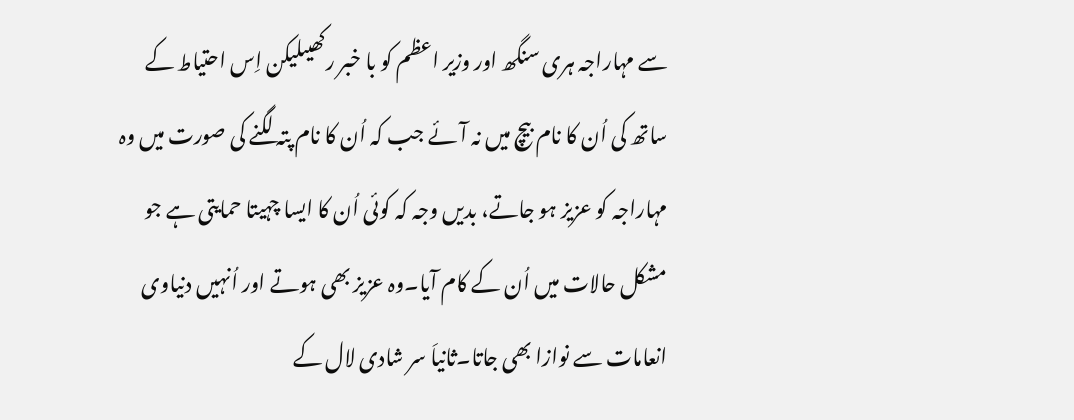سے مہاراجہ ہری سنگھ اور وزیر اعظم کو با خبر رکھیںلیکن اِس احتیاط کے ساتھ کی اُن کا نام بیچ میں نہ آئے جب کہ اُن کا نام پتہ لگنے کی صورت میں وہ مہاراجہ کو عزیز ہو جاتے، بدیں وجہ کہ کوئی اُن کا ایسا چہیتا حمایتی ہے جو مشکل حالات میں اُن کے کام آیا۔وہ عزیز بھی ہوتے اور اُنہیں دنیاوی انعامات سے نوازا بھی جاتا۔ثانیاَ سر شادی لال کے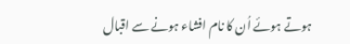ہوتے ہوئے اُن کا نام افشاء ہونے سے اقبال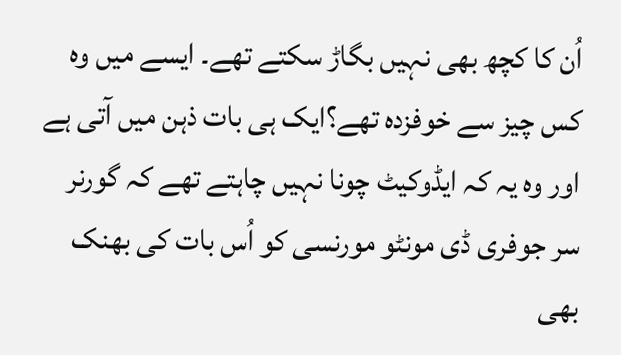اُن کا کچھ بھی نہیں بگاڑ سکتے تھے۔ ایسے میں وہ کس چیز سے خوفزدہ تھے؟ایک ہی بات ذہن میں آتی ہے اور وہ یہ کہ ایڈوکیٹ چونا نہیں چاہتے تھے کہ گورنر سر جوفری ڈی مونٹو مورنسی کو اُس بات کی بھنک بھی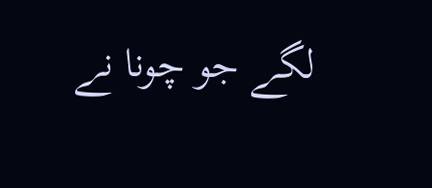لگے جو چونا نے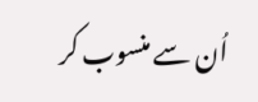اُن سے منسوب کر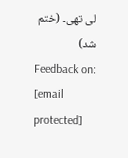لی تھی۔ (ختم شد)
Feedback on: [email protected]